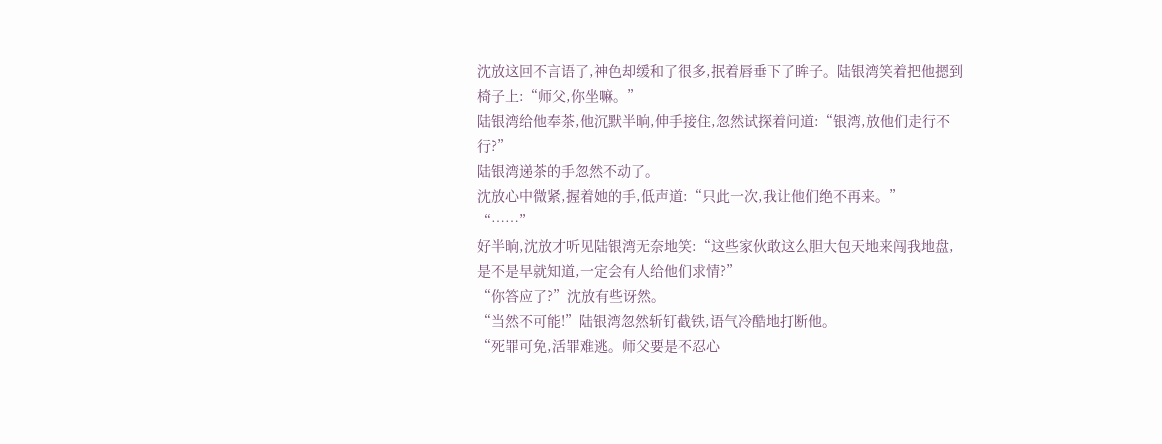沈放这回不言语了,神色却缓和了很多,抿着唇垂下了眸子。陆银湾笑着把他摁到椅子上:“师父,你坐嘛。”
陆银湾给他奉茶,他沉默半晌,伸手接住,忽然试探着问道:“银湾,放他们走行不行?”
陆银湾递茶的手忽然不动了。
沈放心中微紧,握着她的手,低声道:“只此一次,我让他们绝不再来。”
“……”
好半晌,沈放才听见陆银湾无奈地笑:“这些家伙敢这么胆大包天地来闯我地盘,是不是早就知道,一定会有人给他们求情?”
“你答应了?”沈放有些讶然。
“当然不可能!”陆银湾忽然斩钉截铁,语气冷酷地打断他。
“死罪可免,活罪难逃。师父要是不忍心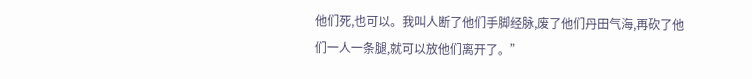他们死,也可以。我叫人断了他们手脚经脉,废了他们丹田气海,再砍了他们一人一条腿,就可以放他们离开了。”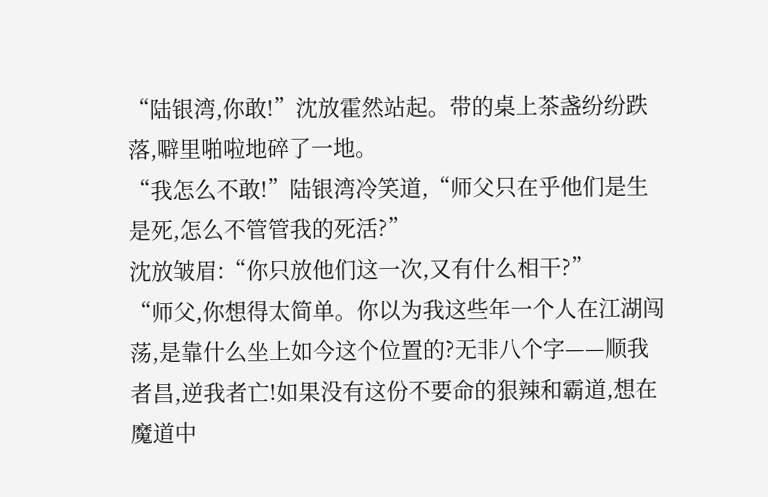“陆银湾,你敢!”沈放霍然站起。带的桌上茶盏纷纷跌落,噼里啪啦地碎了一地。
“我怎么不敢!”陆银湾冷笑道,“师父只在乎他们是生是死,怎么不管管我的死活?”
沈放皱眉:“你只放他们这一次,又有什么相干?”
“师父,你想得太简单。你以为我这些年一个人在江湖闯荡,是靠什么坐上如今这个位置的?无非八个字——顺我者昌,逆我者亡!如果没有这份不要命的狠辣和霸道,想在魔道中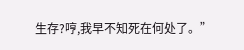生存?哼,我早不知死在何处了。”